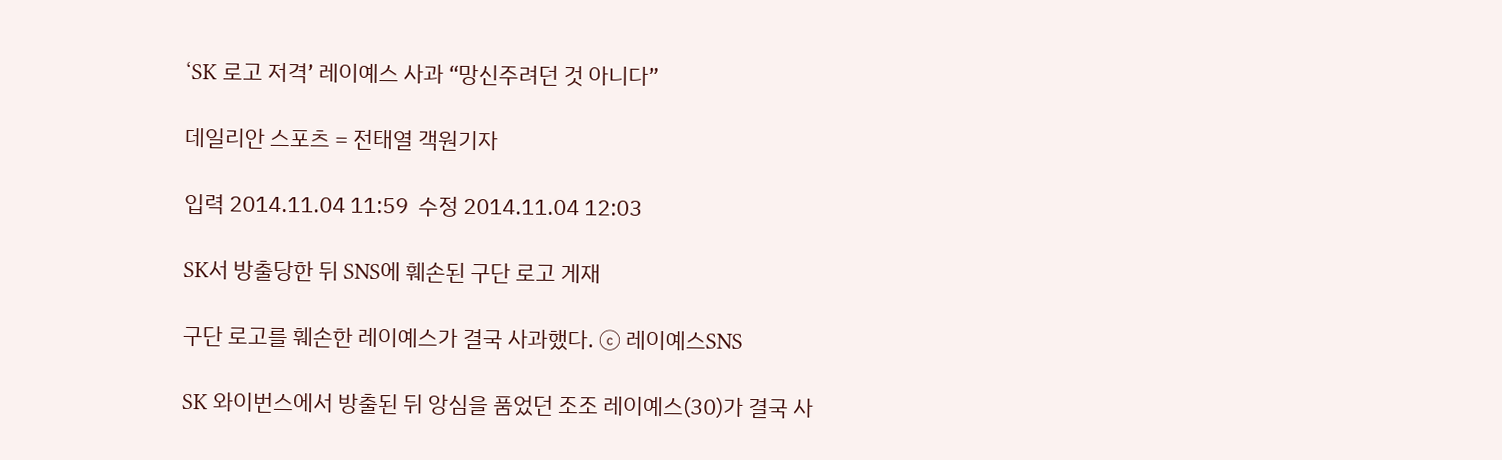‘SK 로고 저격’ 레이예스 사과 “망신주려던 것 아니다”

데일리안 스포츠 = 전태열 객원기자

입력 2014.11.04 11:59  수정 2014.11.04 12:03

SK서 방출당한 뒤 SNS에 훼손된 구단 로고 게재

구단 로고를 훼손한 레이예스가 결국 사과했다. ⓒ 레이예스SNS

SK 와이번스에서 방출된 뒤 앙심을 품었던 조조 레이예스(30)가 결국 사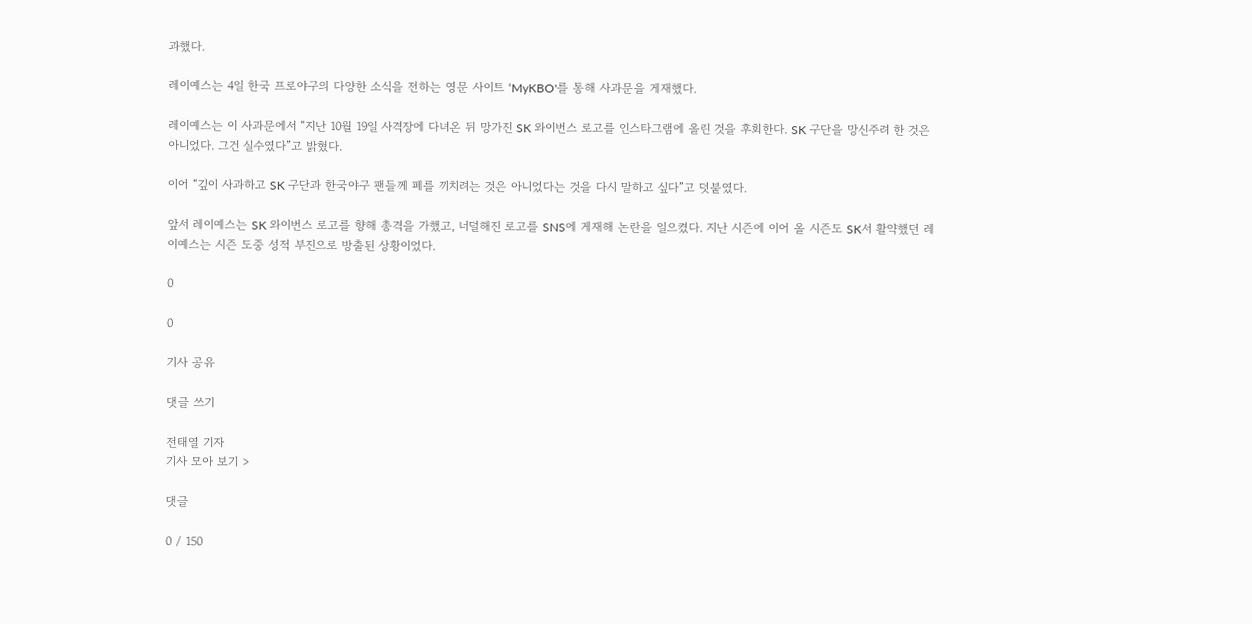과했다.

레이예스는 4일 한국 프로야구의 다양한 소식을 전하는 영문 사이트 ‘MyKBO'를 통해 사과문을 게재했다.

레이예스는 이 사과문에서 “지난 10월 19일 사격장에 다녀온 뒤 망가진 SK 와이번스 로고를 인스타그램에 올린 것을 후회한다. SK 구단을 망신주려 한 것은 아니었다. 그건 실수였다”고 밝혔다.

이어 “깊이 사과하고 SK 구단과 한국야구 팬들께 폐를 끼치려는 것은 아니었다는 것을 다시 말하고 싶다”고 덧붙였다.

앞서 레이예스는 SK 와이번스 로고를 향해 총격을 가했고, 너덜해진 로고를 SNS에 게재해 논란을 일으켰다. 지난 시즌에 이어 올 시즌도 SK서 활약했던 레이예스는 시즌 도중 성적 부진으로 방출된 상황이었다.

0

0

기사 공유

댓글 쓰기

전태열 기자
기사 모아 보기 >

댓글

0 / 150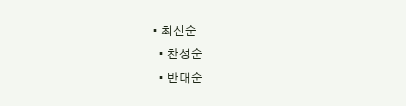• 최신순
  • 찬성순
  • 반대순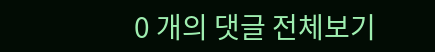0 개의 댓글 전체보기